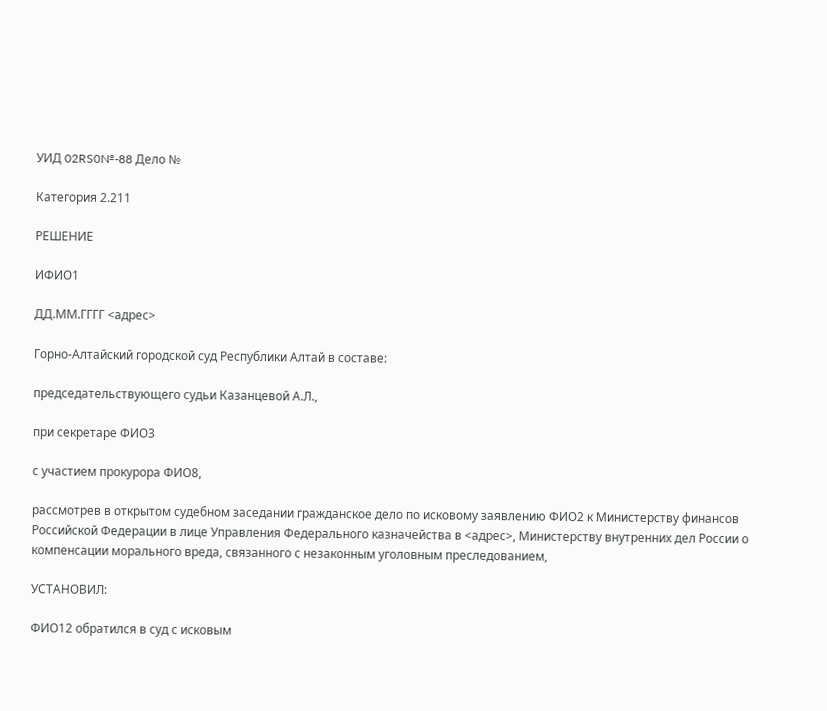УИД 02RS0№-88 Дело №

Категория 2.211

РЕШЕНИЕ

ИФИО1

ДД.ММ.ГГГГ <адрес>

Горно-Алтайский городской суд Республики Алтай в составе:

председательствующего судьи Казанцевой А.Л.,

при секретаре ФИО3

с участием прокурора ФИО8,

рассмотрев в открытом судебном заседании гражданское дело по исковому заявлению ФИО2 к Министерству финансов Российской Федерации в лице Управления Федерального казначейства в <адрес>, Министерству внутренних дел России о компенсации морального вреда, связанного с незаконным уголовным преследованием,

УСТАНОВИЛ:

ФИО12 обратился в суд с исковым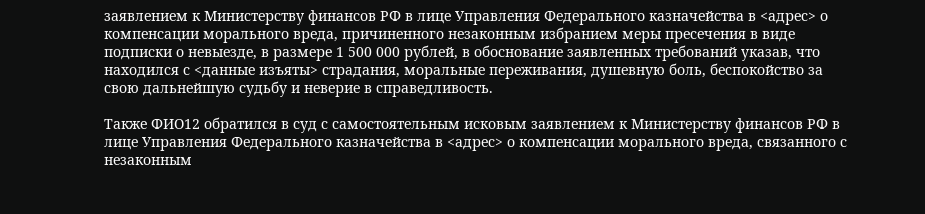заявлением к Министерству финансов РФ в лице Управления Федерального казначейства в <адрес> о компенсации морального вреда, причиненного незаконным избранием меры пресечения в виде подписки о невыезде, в размере 1 500 000 рублей, в обоснование заявленных требований указав, что находился с <данные изъяты> страдания, моральные переживания, душевную боль, беспокойство за свою дальнейшую судьбу и неверие в справедливость.

Также ФИО12 обратился в суд с самостоятельным исковым заявлением к Министерству финансов РФ в лице Управления Федерального казначейства в <адрес> о компенсации морального вреда, связанного с незаконным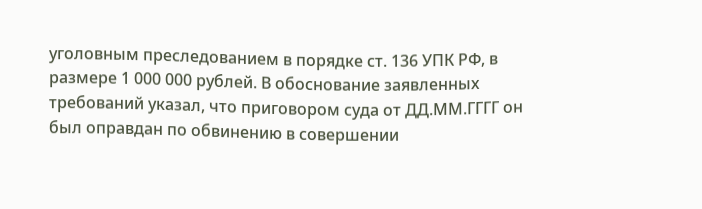уголовным преследованием в порядке ст. 136 УПК РФ, в размере 1 000 000 рублей. В обоснование заявленных требований указал, что приговором суда от ДД.ММ.ГГГГ он был оправдан по обвинению в совершении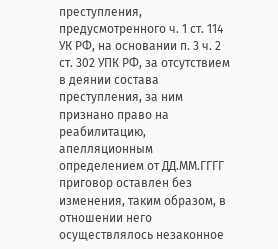преступления, предусмотренного ч. 1 ст. 114 УК РФ, на основании п. 3 ч. 2 ст. 302 УПК РФ, за отсутствием в деянии состава преступления, за ним признано право на реабилитацию, апелляционным определением от ДД.ММ.ГГГГ приговор оставлен без изменения, таким образом, в отношении него осуществлялось незаконное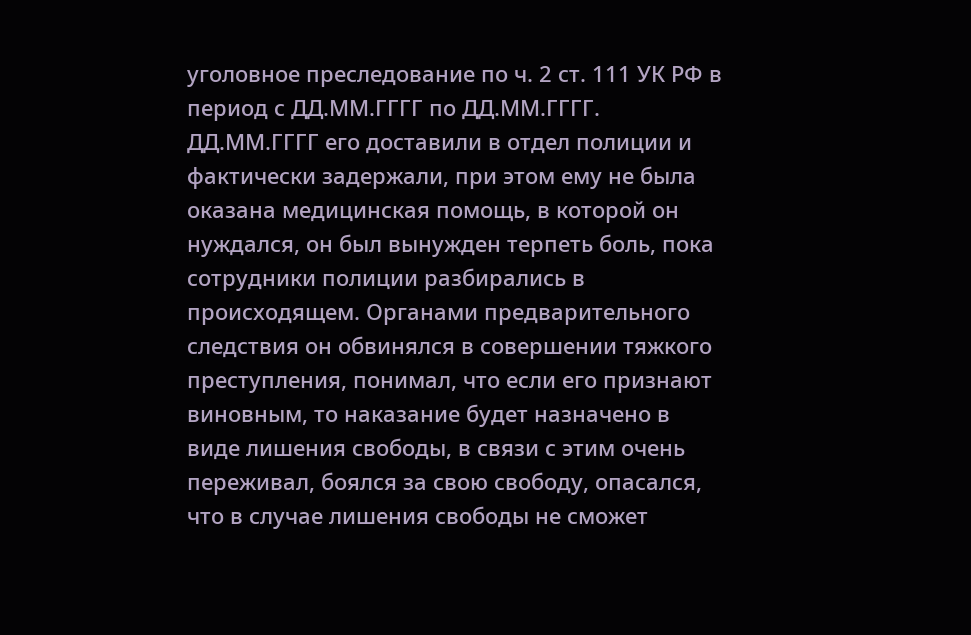уголовное преследование по ч. 2 ст. 111 УК РФ в период с ДД.ММ.ГГГГ по ДД.ММ.ГГГГ. ДД.ММ.ГГГГ его доставили в отдел полиции и фактически задержали, при этом ему не была оказана медицинская помощь, в которой он нуждался, он был вынужден терпеть боль, пока сотрудники полиции разбирались в происходящем. Органами предварительного следствия он обвинялся в совершении тяжкого преступления, понимал, что если его признают виновным, то наказание будет назначено в виде лишения свободы, в связи с этим очень переживал, боялся за свою свободу, опасался, что в случае лишения свободы не сможет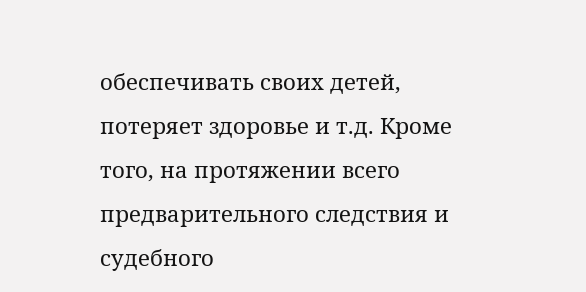обеспечивать своих детей, потеряет здоровье и т.д. Кроме того, на протяжении всего предварительного следствия и судебного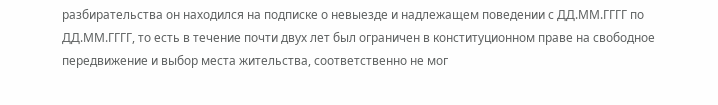разбирательства он находился на подписке о невыезде и надлежащем поведении с ДД.ММ.ГГГГ по ДД.ММ.ГГГГ, то есть в течение почти двух лет был ограничен в конституционном праве на свободное передвижение и выбор места жительства, соответственно не мог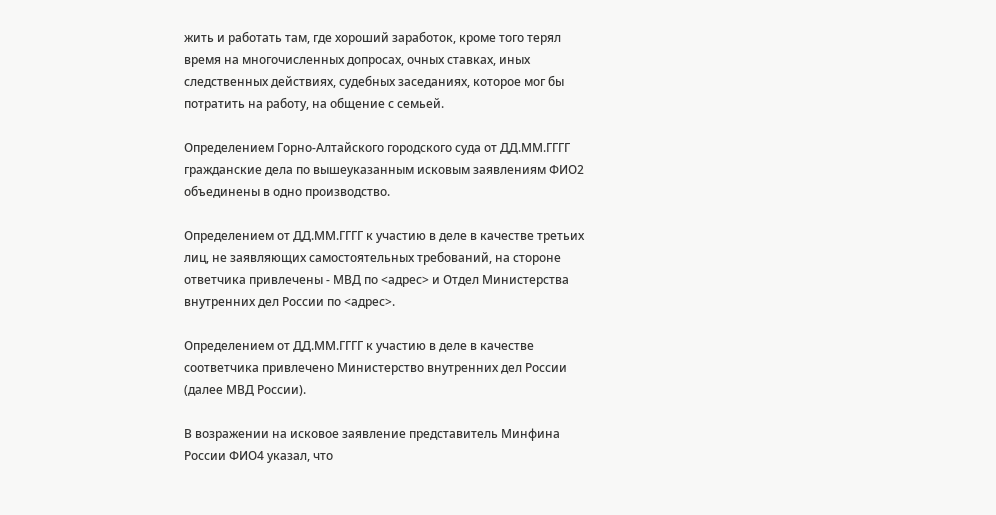жить и работать там, где хороший заработок, кроме того терял время на многочисленных допросах, очных ставках, иных следственных действиях, судебных заседаниях, которое мог бы потратить на работу, на общение с семьей.

Определением Горно-Алтайского городского суда от ДД.ММ.ГГГГ гражданские дела по вышеуказанным исковым заявлениям ФИО2 объединены в одно производство.

Определением от ДД.ММ.ГГГГ к участию в деле в качестве третьих лиц, не заявляющих самостоятельных требований, на стороне ответчика привлечены - МВД по <адрес> и Отдел Министерства внутренних дел России по <адрес>.

Определением от ДД.ММ.ГГГГ к участию в деле в качестве соответчика привлечено Министерство внутренних дел России (далее МВД России).

В возражении на исковое заявление представитель Минфина России ФИО4 указал, что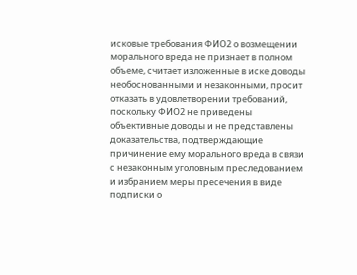исковые требования ФИО2 о возмещении морального вреда не признает в полном объеме, считает изложенные в иске доводы необоснованными и незаконными, просит отказать в удовлетворении требований, поскольку ФИО2 не приведены объективные доводы и не представлены доказательства, подтверждающие причинение ему морального вреда в связи с незаконным уголовным преследованием и избранием меры пресечения в виде подписки о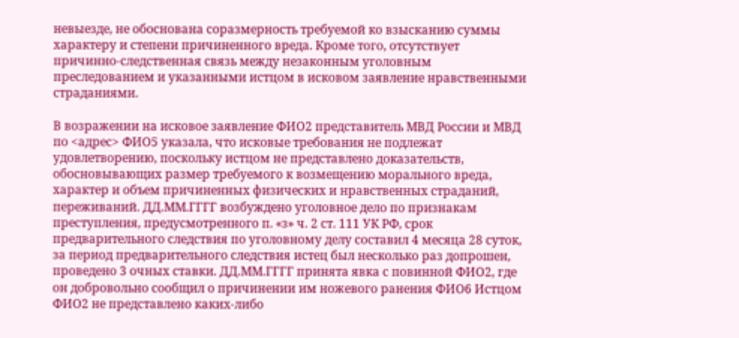невыезде, не обоснована соразмерность требуемой ко взысканию суммы характеру и степени причиненного вреда. Кроме того, отсутствует причинно-следственная связь между незаконным уголовным преследованием и указанными истцом в исковом заявление нравственными страданиями.

В возражении на исковое заявление ФИО2 представитель МВД России и МВД по <адрес> ФИО5 указала, что исковые требования не подлежат удовлетворению, поскольку истцом не представлено доказательств, обосновывающих размер требуемого к возмещению морального вреда, характер и объем причиненных физических и нравственных страданий, переживаний. ДД.ММ.ГГГГ возбуждено уголовное дело по признакам преступления, предусмотренного п. «з» ч. 2 ст. 111 УК РФ, срок предварительного следствия по уголовному делу составил 4 месяца 28 суток, за период предварительного следствия истец был несколько раз допрошен, проведено 3 очных ставки. ДД.ММ.ГГГГ принята явка с повинной ФИО2, где он добровольно сообщил о причинении им ножевого ранения ФИО6 Истцом ФИО2 не представлено каких-либо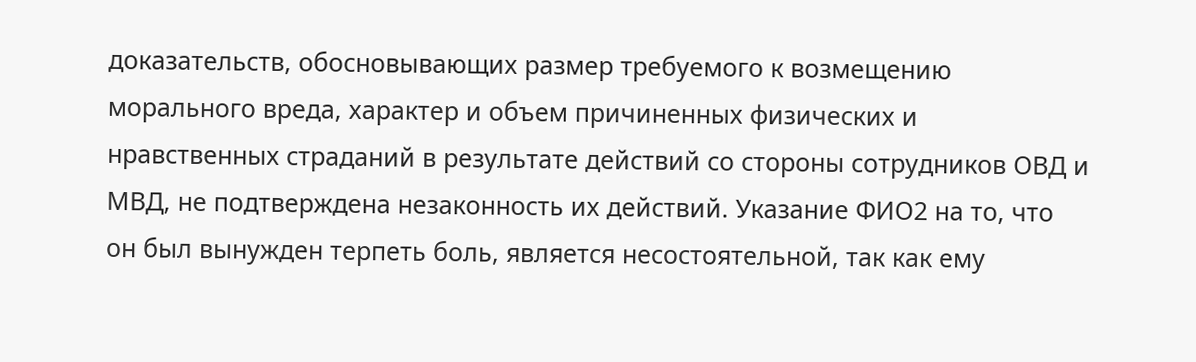доказательств, обосновывающих размер требуемого к возмещению морального вреда, характер и объем причиненных физических и нравственных страданий в результате действий со стороны сотрудников ОВД и МВД, не подтверждена незаконность их действий. Указание ФИО2 на то, что он был вынужден терпеть боль, является несостоятельной, так как ему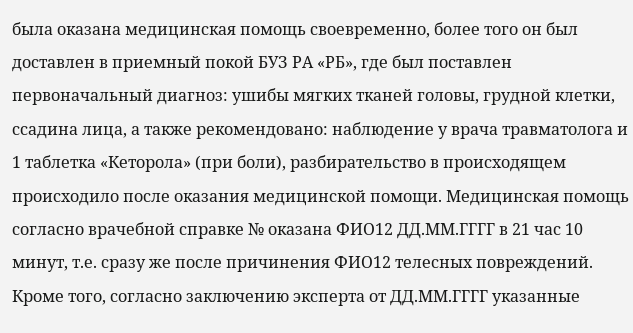была оказана медицинская помощь своевременно, более того он был доставлен в приемный покой БУЗ РА «РБ», где был поставлен первоначальный диагноз: ушибы мягких тканей головы, грудной клетки, ссадина лица, а также рекомендовано: наблюдение у врача травматолога и 1 таблетка «Кеторола» (при боли), разбирательство в происходящем происходило после оказания медицинской помощи. Медицинская помощь согласно врачебной справке № оказана ФИО12 ДД.ММ.ГГГГ в 21 час 10 минут, т.е. сразу же после причинения ФИО12 телесных повреждений. Кроме того, согласно заключению эксперта от ДД.ММ.ГГГГ указанные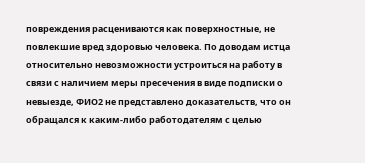повреждения расцениваются как поверхностные, не повлекшие вред здоровью человека. По доводам истца относительно невозможности устроиться на работу в связи с наличием меры пресечения в виде подписки о невыезде, ФИО2 не представлено доказательств, что он обращался к каким-либо работодателям с целью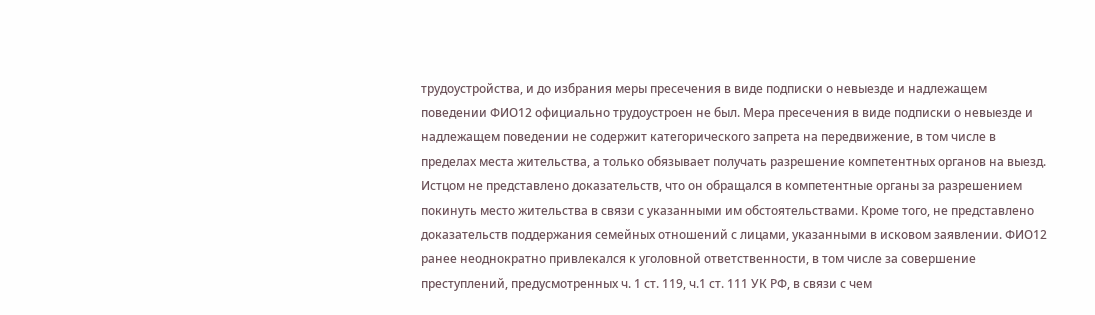трудоустройства, и до избрания меры пресечения в виде подписки о невыезде и надлежащем поведении ФИО12 официально трудоустроен не был. Мера пресечения в виде подписки о невыезде и надлежащем поведении не содержит категорического запрета на передвижение, в том числе в пределах места жительства, а только обязывает получать разрешение компетентных органов на выезд. Истцом не представлено доказательств, что он обращался в компетентные органы за разрешением покинуть место жительства в связи с указанными им обстоятельствами. Кроме того, не представлено доказательств поддержания семейных отношений с лицами, указанными в исковом заявлении. ФИО12 ранее неоднократно привлекался к уголовной ответственности, в том числе за совершение преступлений, предусмотренных ч. 1 ст. 119, ч.1 ст. 111 УК РФ, в связи с чем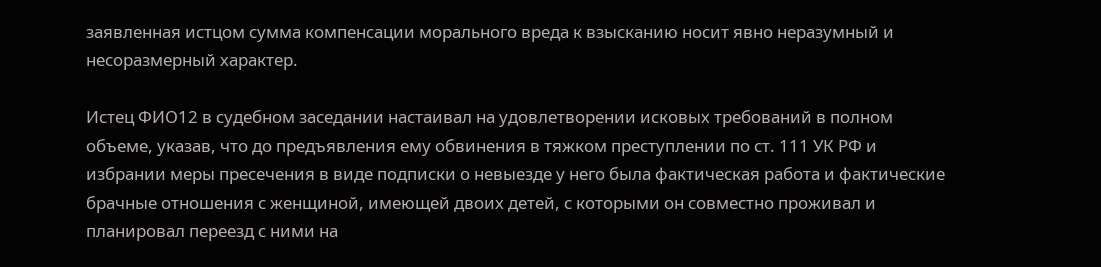заявленная истцом сумма компенсации морального вреда к взысканию носит явно неразумный и несоразмерный характер.

Истец ФИО12 в судебном заседании настаивал на удовлетворении исковых требований в полном объеме, указав, что до предъявления ему обвинения в тяжком преступлении по ст. 111 УК РФ и избрании меры пресечения в виде подписки о невыезде у него была фактическая работа и фактические брачные отношения с женщиной, имеющей двоих детей, с которыми он совместно проживал и планировал переезд с ними на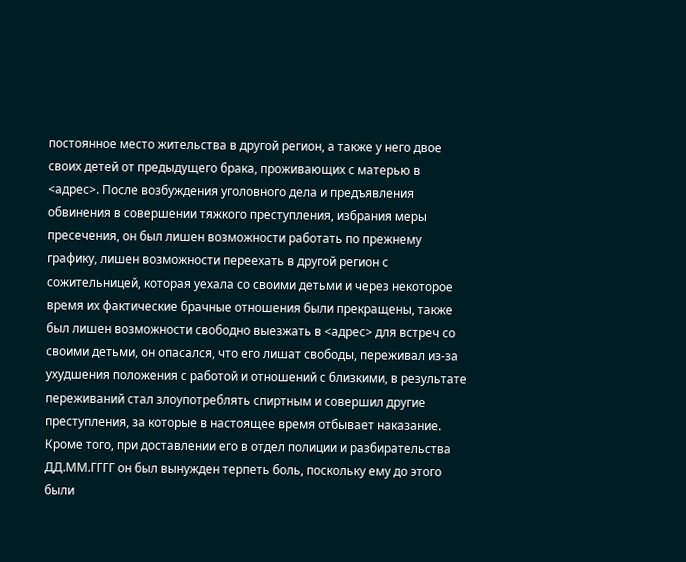постоянное место жительства в другой регион, а также у него двое своих детей от предыдущего брака, проживающих с матерью в <адрес>. После возбуждения уголовного дела и предъявления обвинения в совершении тяжкого преступления, избрания меры пресечения, он был лишен возможности работать по прежнему графику, лишен возможности переехать в другой регион с сожительницей, которая уехала со своими детьми и через некоторое время их фактические брачные отношения были прекращены, также был лишен возможности свободно выезжать в <адрес> для встреч со своими детьми, он опасался, что его лишат свободы, переживал из-за ухудшения положения с работой и отношений с близкими, в результате переживаний стал злоупотреблять спиртным и совершил другие преступления, за которые в настоящее время отбывает наказание. Кроме того, при доставлении его в отдел полиции и разбирательства ДД.ММ.ГГГГ он был вынужден терпеть боль, поскольку ему до этого были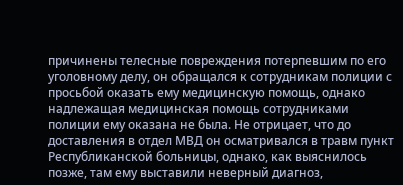причинены телесные повреждения потерпевшим по его уголовному делу, он обращался к сотрудникам полиции с просьбой оказать ему медицинскую помощь, однако надлежащая медицинская помощь сотрудниками полиции ему оказана не была. Не отрицает, что до доставления в отдел МВД он осматривался в травм пункт Республиканской больницы, однако, как выяснилось позже, там ему выставили неверный диагноз,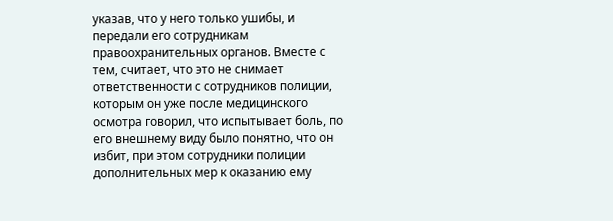указав, что у него только ушибы, и передали его сотрудникам правоохранительных органов. Вместе с тем, считает, что это не снимает ответственности с сотрудников полиции, которым он уже после медицинского осмотра говорил, что испытывает боль, по его внешнему виду было понятно, что он избит, при этом сотрудники полиции дополнительных мер к оказанию ему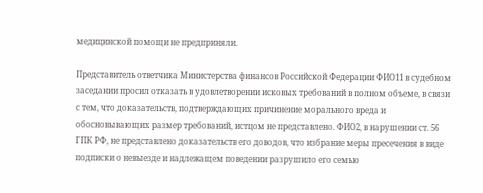медицинской помощи не предприняли.

Представитель ответчика Министерства финансов Российской Федерации ФИО11 в судебном заседании просил отказать в удовлетворении исковых требований в полном объеме, в связи с тем, что доказательств, подтверждающих причинение морального вреда и обосновывающих размер требований, истцом не представлено. ФИО2, в нарушении ст. 56 ГПК РФ, не представлено доказательств его доводов, что избрание меры пресечения в виде подписки о невыезде и надлежащем поведении разрушило его семью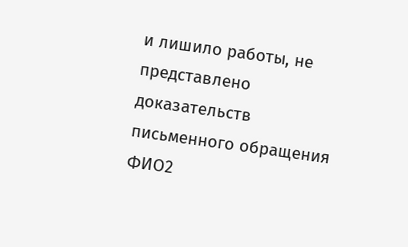и лишило работы, не представлено доказательств письменного обращения ФИО2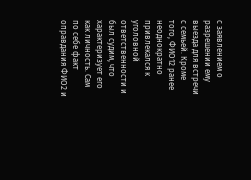с заявлением о разрешении ему выезда для встречи с семьей. Кроме того, ФИО12 ранее неоднократно привлекался к уголовной ответственности и был судим, что характеризует его как личность. Сам по себе факт оправдания ФИО2 и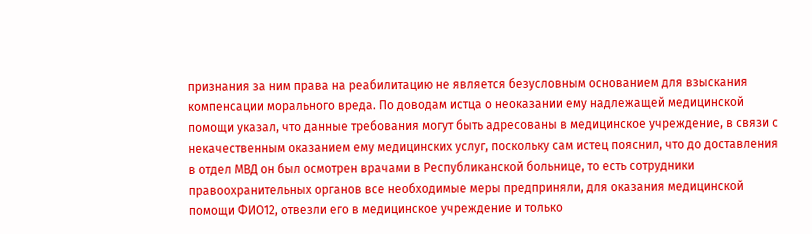признания за ним права на реабилитацию не является безусловным основанием для взыскания компенсации морального вреда. По доводам истца о неоказании ему надлежащей медицинской помощи указал, что данные требования могут быть адресованы в медицинское учреждение, в связи с некачественным оказанием ему медицинских услуг, поскольку сам истец пояснил, что до доставления в отдел МВД он был осмотрен врачами в Республиканской больнице, то есть сотрудники правоохранительных органов все необходимые меры предприняли, для оказания медицинской помощи ФИО12, отвезли его в медицинское учреждение и только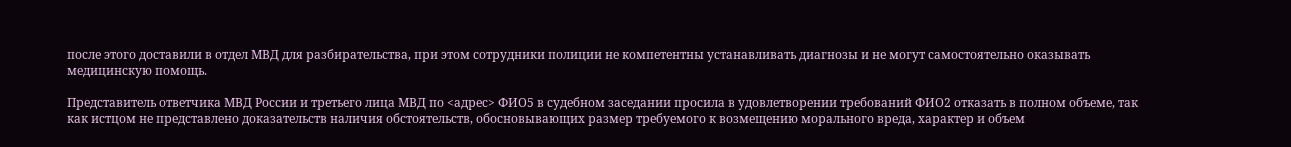после этого доставили в отдел МВД для разбирательства, при этом сотрудники полиции не компетентны устанавливать диагнозы и не могут самостоятельно оказывать медицинскую помощь.

Представитель ответчика МВД России и третьего лица МВД по <адрес> ФИО5 в судебном заседании просила в удовлетворении требований ФИО2 отказать в полном объеме, так как истцом не представлено доказательств наличия обстоятельств, обосновывающих размер требуемого к возмещению морального вреда, характер и объем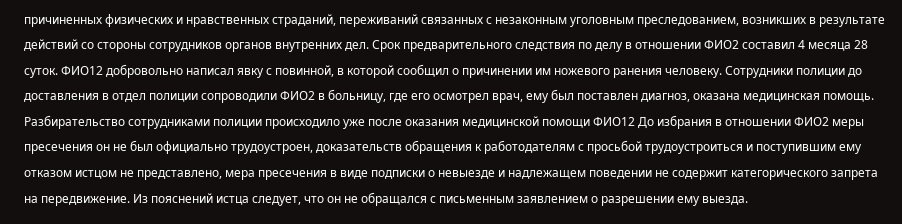причиненных физических и нравственных страданий, переживаний связанных с незаконным уголовным преследованием, возникших в результате действий со стороны сотрудников органов внутренних дел. Срок предварительного следствия по делу в отношении ФИО2 составил 4 месяца 28 суток. ФИО12 добровольно написал явку с повинной, в которой сообщил о причинении им ножевого ранения человеку. Сотрудники полиции до доставления в отдел полиции сопроводили ФИО2 в больницу, где его осмотрел врач, ему был поставлен диагноз, оказана медицинская помощь. Разбирательство сотрудниками полиции происходило уже после оказания медицинской помощи ФИО12 До избрания в отношении ФИО2 меры пресечения он не был официально трудоустроен, доказательств обращения к работодателям с просьбой трудоустроиться и поступившим ему отказом истцом не представлено, мера пресечения в виде подписки о невыезде и надлежащем поведении не содержит категорического запрета на передвижение. Из пояснений истца следует, что он не обращался с письменным заявлением о разрешении ему выезда.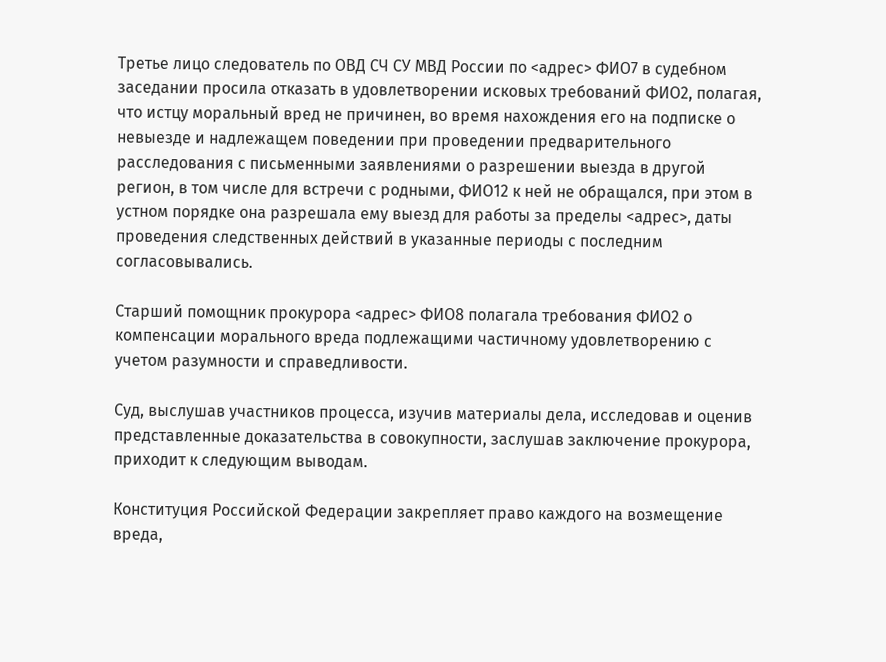Третье лицо следователь по ОВД СЧ СУ МВД России по <адрес> ФИО7 в судебном заседании просила отказать в удовлетворении исковых требований ФИО2, полагая, что истцу моральный вред не причинен, во время нахождения его на подписке о невыезде и надлежащем поведении при проведении предварительного расследования с письменными заявлениями о разрешении выезда в другой регион, в том числе для встречи с родными, ФИО12 к ней не обращался, при этом в устном порядке она разрешала ему выезд для работы за пределы <адрес>, даты проведения следственных действий в указанные периоды с последним согласовывались.

Старший помощник прокурора <адрес> ФИО8 полагала требования ФИО2 о компенсации морального вреда подлежащими частичному удовлетворению с учетом разумности и справедливости.

Суд, выслушав участников процесса, изучив материалы дела, исследовав и оценив представленные доказательства в совокупности, заслушав заключение прокурора, приходит к следующим выводам.

Конституция Российской Федерации закрепляет право каждого на возмещение вреда,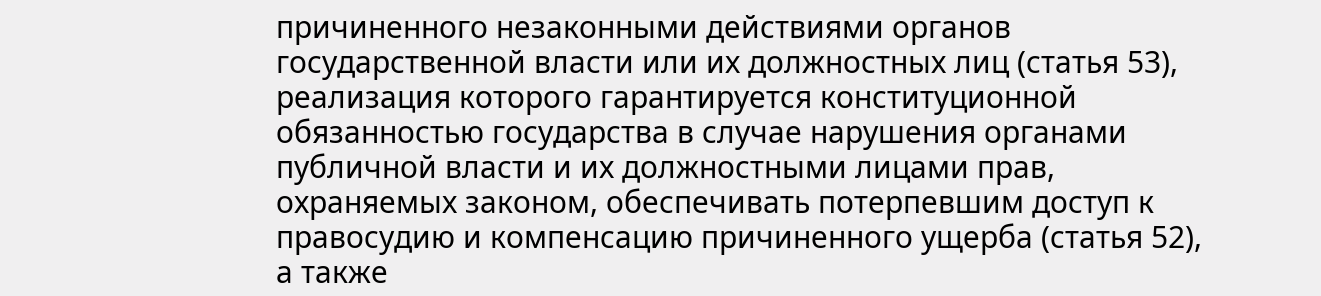причиненного незаконными действиями органов государственной власти или их должностных лиц (статья 53), реализация которого гарантируется конституционной обязанностью государства в случае нарушения органами публичной власти и их должностными лицами прав, охраняемых законом, обеспечивать потерпевшим доступ к правосудию и компенсацию причиненного ущерба (статья 52), а также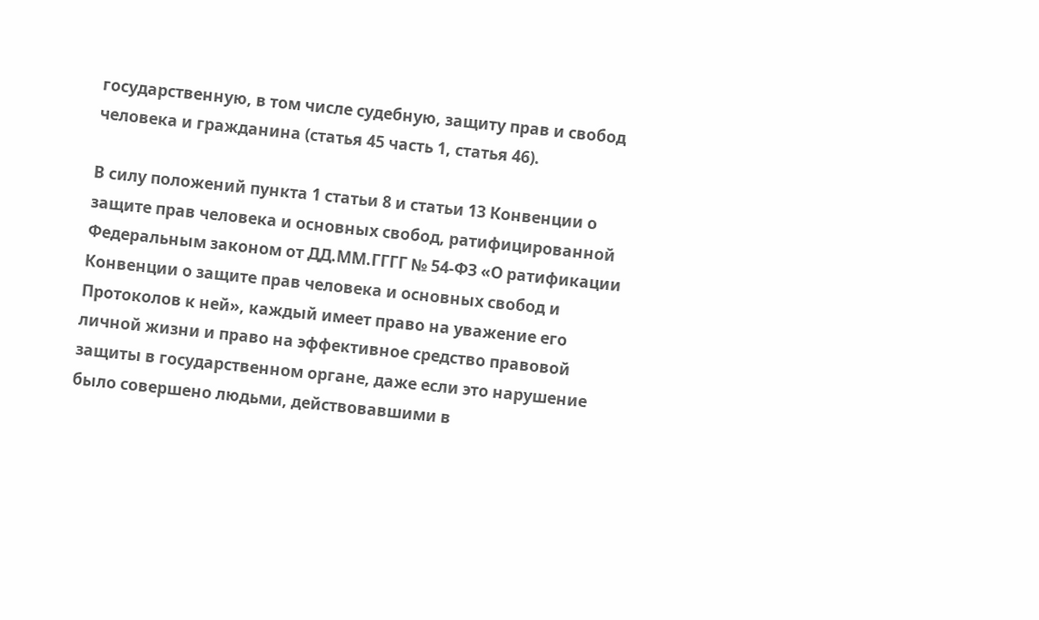государственную, в том числе судебную, защиту прав и свобод человека и гражданина (статья 45 часть 1, статья 46).

В силу положений пункта 1 статьи 8 и статьи 13 Конвенции о защите прав человека и основных свобод, ратифицированной Федеральным законом от ДД.ММ.ГГГГ № 54-ФЗ «О ратификации Конвенции о защите прав человека и основных свобод и Протоколов к ней», каждый имеет право на уважение его личной жизни и право на эффективное средство правовой защиты в государственном органе, даже если это нарушение было совершено людьми, действовавшими в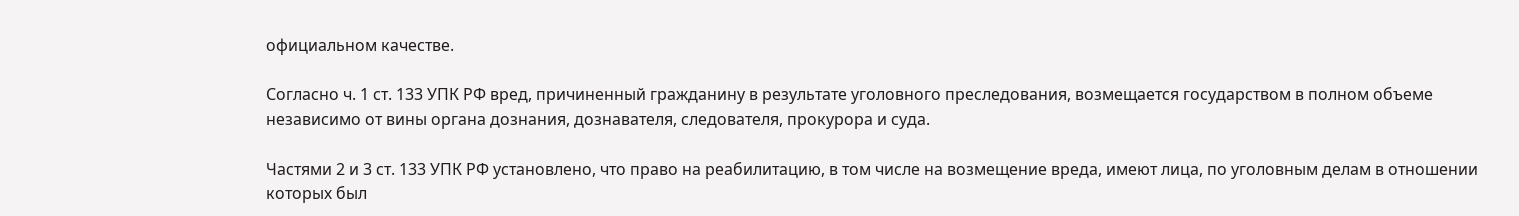официальном качестве.

Согласно ч. 1 ст. 133 УПК РФ вред, причиненный гражданину в результате уголовного преследования, возмещается государством в полном объеме независимо от вины органа дознания, дознавателя, следователя, прокурора и суда.

Частями 2 и 3 ст. 133 УПК РФ установлено, что право на реабилитацию, в том числе на возмещение вреда, имеют лица, по уголовным делам в отношении которых был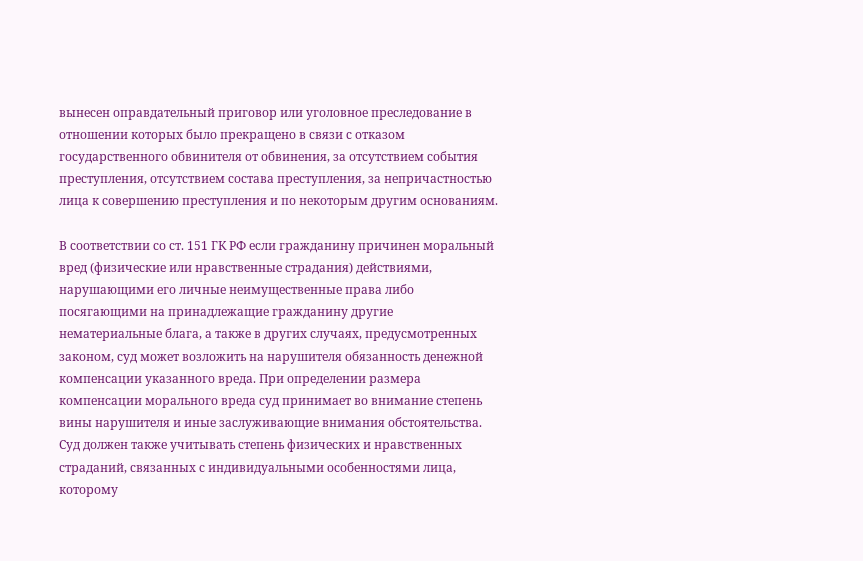вынесен оправдательный приговор или уголовное преследование в отношении которых было прекращено в связи с отказом государственного обвинителя от обвинения, за отсутствием события преступления, отсутствием состава преступления, за непричастностью лица к совершению преступления и по некоторым другим основаниям.

В соответствии со ст. 151 ГК РФ если гражданину причинен моральный вред (физические или нравственные страдания) действиями, нарушающими его личные неимущественные права либо посягающими на принадлежащие гражданину другие нематериальные блага, а также в других случаях, предусмотренных законом, суд может возложить на нарушителя обязанность денежной компенсации указанного вреда. При определении размера компенсации морального вреда суд принимает во внимание степень вины нарушителя и иные заслуживающие внимания обстоятельства. Суд должен также учитывать степень физических и нравственных страданий, связанных с индивидуальными особенностями лица, которому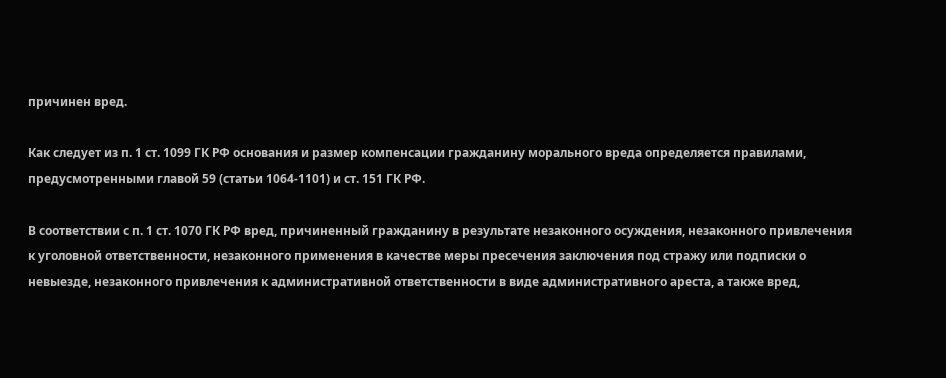причинен вред.

Как следует из п. 1 ст. 1099 ГК РФ основания и размер компенсации гражданину морального вреда определяется правилами, предусмотренными главой 59 (статьи 1064-1101) и ст. 151 ГК РФ.

В соответствии с п. 1 ст. 1070 ГК РФ вред, причиненный гражданину в результате незаконного осуждения, незаконного привлечения к уголовной ответственности, незаконного применения в качестве меры пресечения заключения под стражу или подписки о невыезде, незаконного привлечения к административной ответственности в виде административного ареста, а также вред,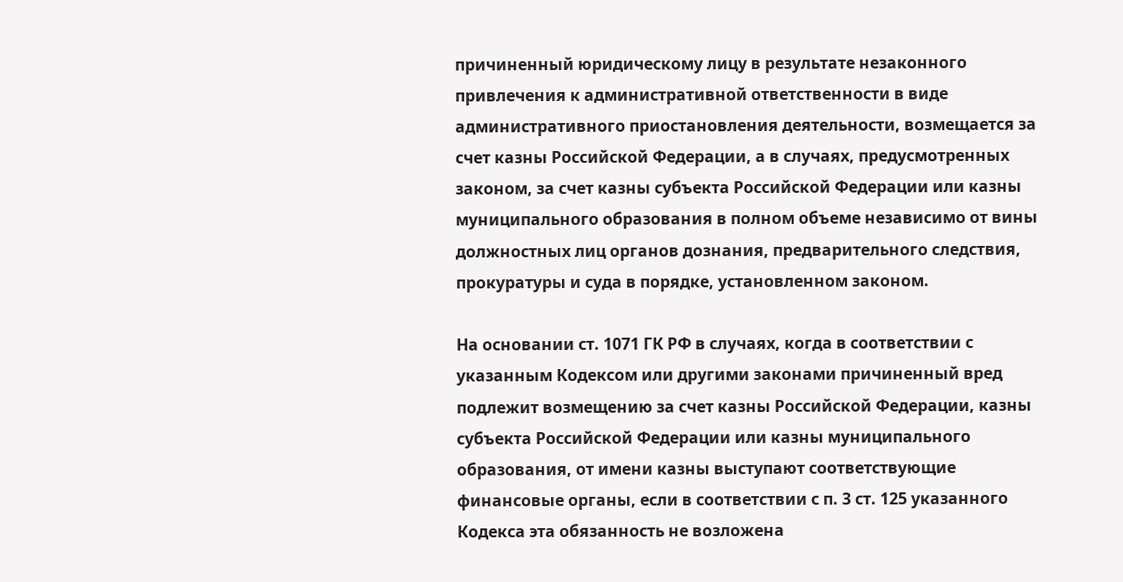причиненный юридическому лицу в результате незаконного привлечения к административной ответственности в виде административного приостановления деятельности, возмещается за счет казны Российской Федерации, а в случаях, предусмотренных законом, за счет казны субъекта Российской Федерации или казны муниципального образования в полном объеме независимо от вины должностных лиц органов дознания, предварительного следствия, прокуратуры и суда в порядке, установленном законом.

На основании ст. 1071 ГК РФ в случаях, когда в соответствии с указанным Кодексом или другими законами причиненный вред подлежит возмещению за счет казны Российской Федерации, казны субъекта Российской Федерации или казны муниципального образования, от имени казны выступают соответствующие финансовые органы, если в соответствии с п. 3 ст. 125 указанного Кодекса эта обязанность не возложена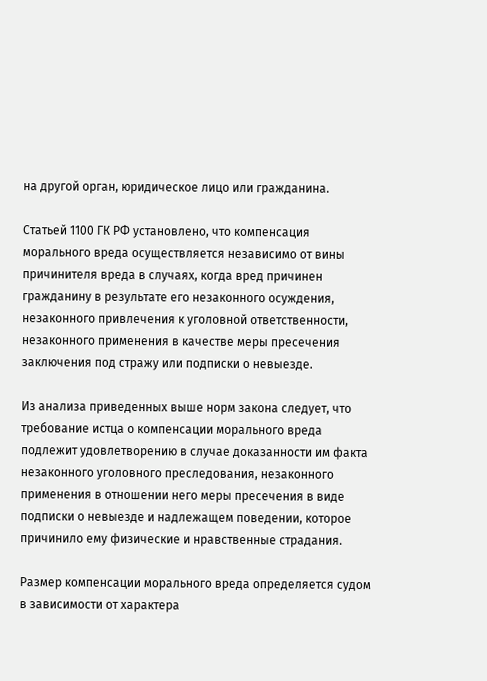на другой орган, юридическое лицо или гражданина.

Статьей 1100 ГК РФ установлено, что компенсация морального вреда осуществляется независимо от вины причинителя вреда в случаях, когда вред причинен гражданину в результате его незаконного осуждения, незаконного привлечения к уголовной ответственности, незаконного применения в качестве меры пресечения заключения под стражу или подписки о невыезде.

Из анализа приведенных выше норм закона следует, что требование истца о компенсации морального вреда подлежит удовлетворению в случае доказанности им факта незаконного уголовного преследования, незаконного применения в отношении него меры пресечения в виде подписки о невыезде и надлежащем поведении, которое причинило ему физические и нравственные страдания.

Размер компенсации морального вреда определяется судом в зависимости от характера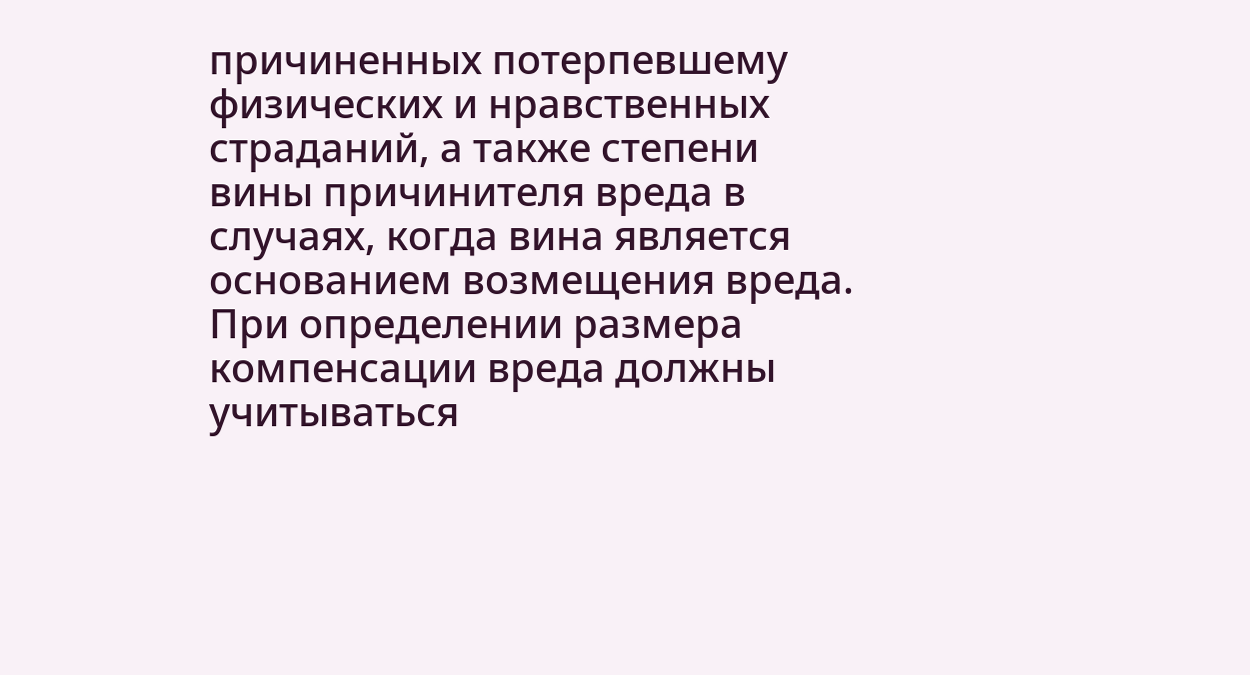причиненных потерпевшему физических и нравственных страданий, а также степени вины причинителя вреда в случаях, когда вина является основанием возмещения вреда. При определении размера компенсации вреда должны учитываться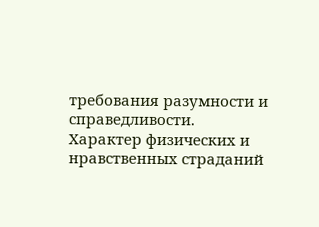требования разумности и справедливости. Характер физических и нравственных страданий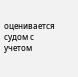оценивается судом с учетом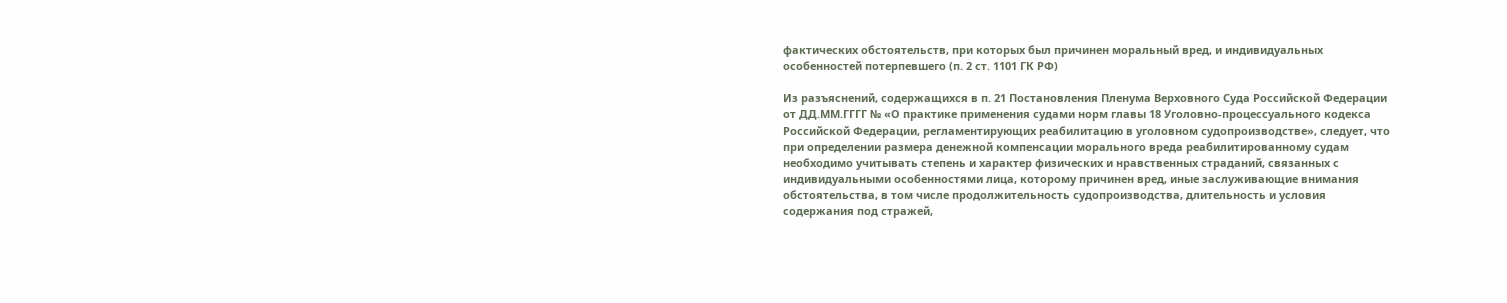фактических обстоятельств, при которых был причинен моральный вред, и индивидуальных особенностей потерпевшего (п. 2 ст. 1101 ГК РФ)

Из разъяснений, содержащихся в п. 21 Постановления Пленума Верховного Суда Российской Федерации от ДД.ММ.ГГГГ № «О практике применения судами норм главы 18 Уголовно-процессуального кодекса Российской Федерации, регламентирующих реабилитацию в уголовном судопроизводстве», следует, что при определении размера денежной компенсации морального вреда реабилитированному судам необходимо учитывать степень и характер физических и нравственных страданий, связанных с индивидуальными особенностями лица, которому причинен вред, иные заслуживающие внимания обстоятельства, в том числе продолжительность судопроизводства, длительность и условия содержания под стражей,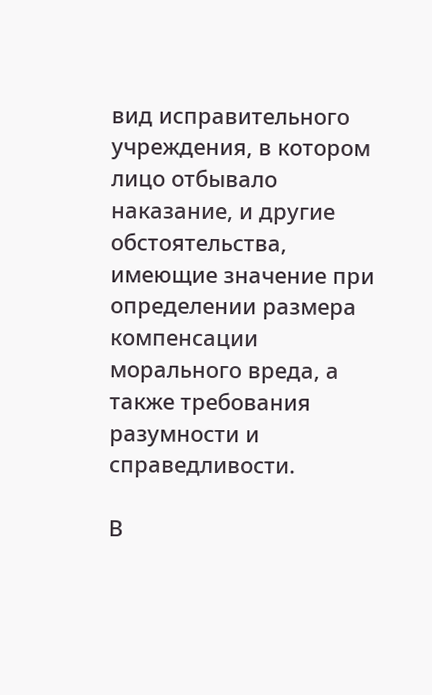вид исправительного учреждения, в котором лицо отбывало наказание, и другие обстоятельства, имеющие значение при определении размера компенсации морального вреда, а также требования разумности и справедливости.

В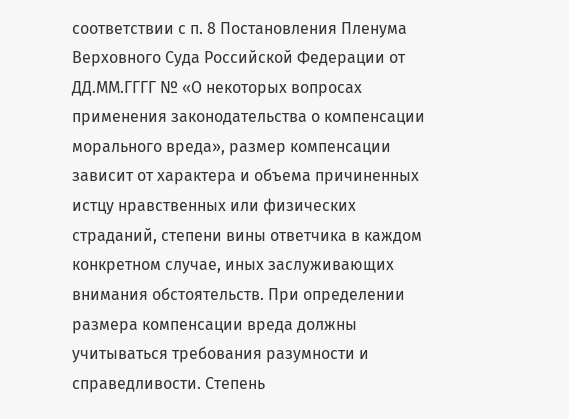соответствии с п. 8 Постановления Пленума Верховного Суда Российской Федерации от ДД.ММ.ГГГГ № «О некоторых вопросах применения законодательства о компенсации морального вреда», размер компенсации зависит от характера и объема причиненных истцу нравственных или физических страданий, степени вины ответчика в каждом конкретном случае, иных заслуживающих внимания обстоятельств. При определении размера компенсации вреда должны учитываться требования разумности и справедливости. Степень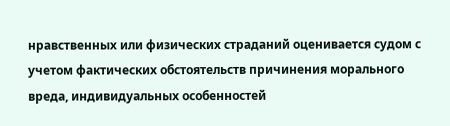нравственных или физических страданий оценивается судом с учетом фактических обстоятельств причинения морального вреда, индивидуальных особенностей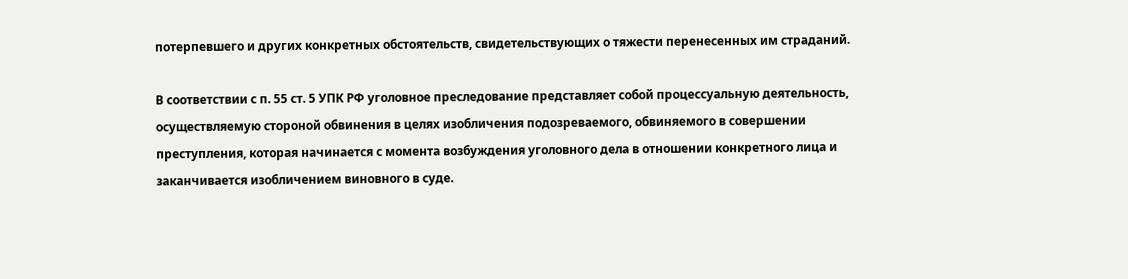потерпевшего и других конкретных обстоятельств, свидетельствующих о тяжести перенесенных им страданий.

В соответствии с п. 55 ст. 5 УПК РФ уголовное преследование представляет собой процессуальную деятельность, осуществляемую стороной обвинения в целях изобличения подозреваемого, обвиняемого в совершении преступления, которая начинается с момента возбуждения уголовного дела в отношении конкретного лица и заканчивается изобличением виновного в суде.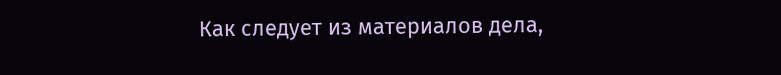Как следует из материалов дела,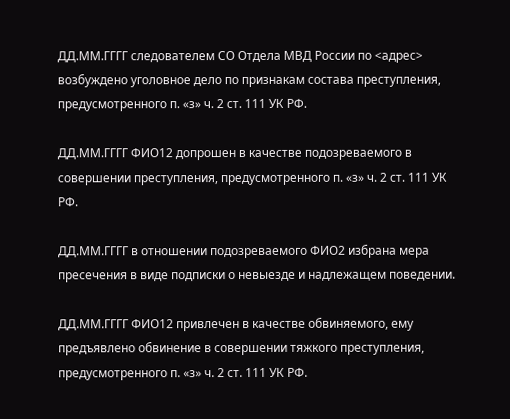ДД.ММ.ГГГГ следователем СО Отдела МВД России по <адрес> возбуждено уголовное дело по признакам состава преступления, предусмотренного п. «з» ч. 2 ст. 111 УК РФ.

ДД.ММ.ГГГГ ФИО12 допрошен в качестве подозреваемого в совершении преступления, предусмотренного п. «з» ч. 2 ст. 111 УК РФ.

ДД.ММ.ГГГГ в отношении подозреваемого ФИО2 избрана мера пресечения в виде подписки о невыезде и надлежащем поведении.

ДД.ММ.ГГГГ ФИО12 привлечен в качестве обвиняемого, ему предъявлено обвинение в совершении тяжкого преступления, предусмотренного п. «з» ч. 2 ст. 111 УК РФ.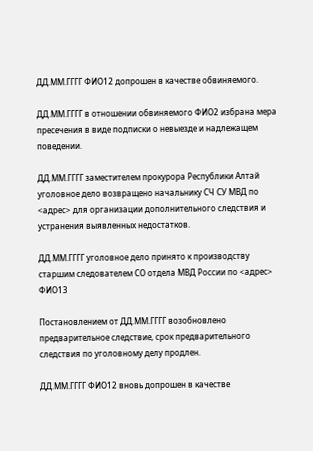ДД.ММ.ГГГГ ФИО12 допрошен в качестве обвиняемого.

ДД.ММ.ГГГГ в отношении обвиняемого ФИО2 избрана мера пресечения в виде подписки о невыезде и надлежащем поведении.

ДД.ММ.ГГГГ заместителем прокурора Республики Алтай уголовное дело возвращено начальнику СЧ СУ МВД по <адрес> для организации дополнительного следствия и устранения выявленных недостатков.

ДД.ММ.ГГГГ уголовное дело принято к производству старшим следователем СО отдела МВД России по <адрес> ФИО13

Постановлением от ДД.ММ.ГГГГ возобновлено предварительное следствие, срок предварительного следствия по уголовному делу продлен.

ДД.ММ.ГГГГ ФИО12 вновь допрошен в качестве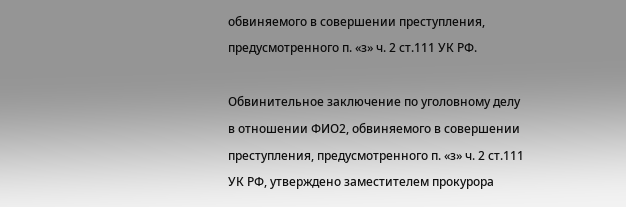обвиняемого в совершении преступления, предусмотренного п. «з» ч. 2 ст.111 УК РФ.

Обвинительное заключение по уголовному делу в отношении ФИО2, обвиняемого в совершении преступления, предусмотренного п. «з» ч. 2 ст.111 УК РФ, утверждено заместителем прокурора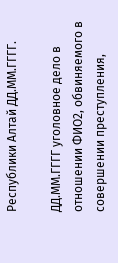Республики Алтай ДД.ММ.ГГГГ.

ДД.ММ.ГГГГ уголовное дело в отношении ФИО2, обвиняемого в совершении преступления,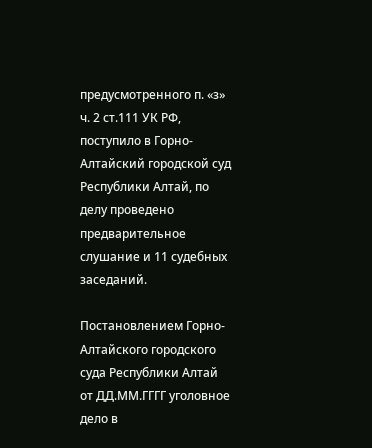предусмотренного п. «з» ч. 2 ст.111 УК РФ, поступило в Горно-Алтайский городской суд Республики Алтай, по делу проведено предварительное слушание и 11 судебных заседаний.

Постановлением Горно-Алтайского городского суда Республики Алтай от ДД.ММ.ГГГГ уголовное дело в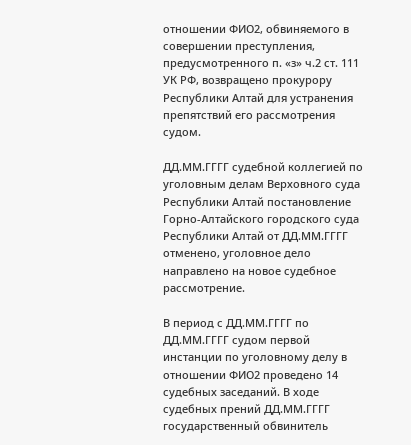отношении ФИО2, обвиняемого в совершении преступления, предусмотренного п. «з» ч.2 ст. 111 УК РФ, возвращено прокурору Республики Алтай для устранения препятствий его рассмотрения судом.

ДД.ММ.ГГГГ судебной коллегией по уголовным делам Верховного суда Республики Алтай постановление Горно-Алтайского городского суда Республики Алтай от ДД.ММ.ГГГГ отменено, уголовное дело направлено на новое судебное рассмотрение.

В период с ДД.ММ.ГГГГ по ДД.ММ.ГГГГ судом первой инстанции по уголовному делу в отношении ФИО2 проведено 14 судебных заседаний. В ходе судебных прений ДД.ММ.ГГГГ государственный обвинитель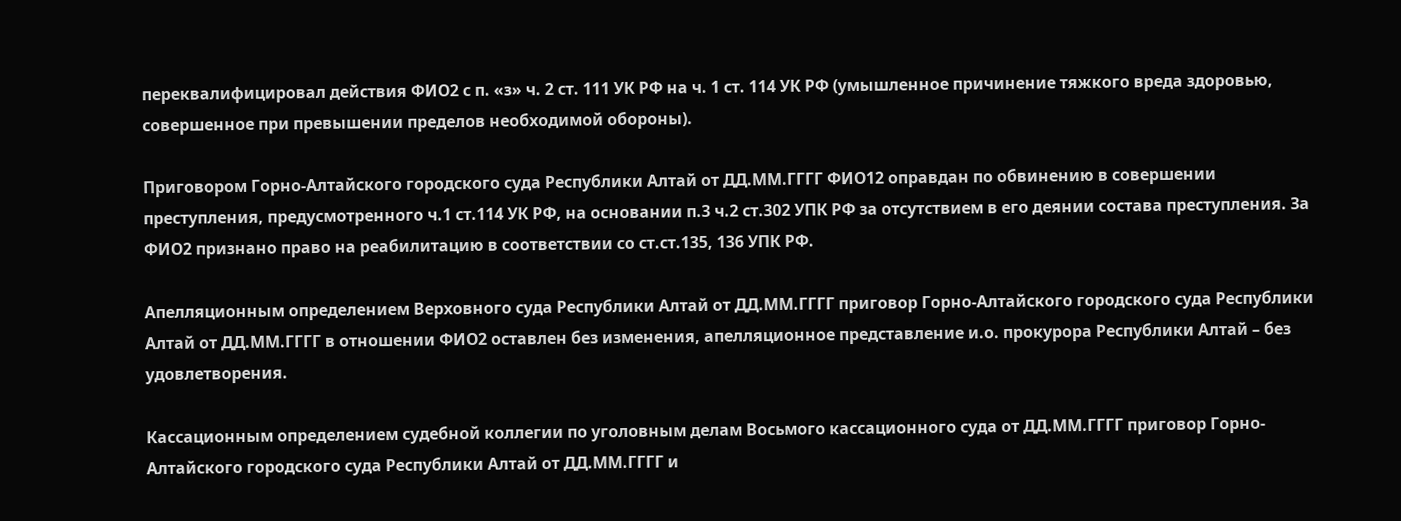переквалифицировал действия ФИО2 с п. «з» ч. 2 ст. 111 УК РФ на ч. 1 ст. 114 УК РФ (умышленное причинение тяжкого вреда здоровью, совершенное при превышении пределов необходимой обороны).

Приговором Горно-Алтайского городского суда Республики Алтай от ДД.ММ.ГГГГ ФИО12 оправдан по обвинению в совершении преступления, предусмотренного ч.1 ст.114 УК РФ, на основании п.3 ч.2 ст.302 УПК РФ за отсутствием в его деянии состава преступления. За ФИО2 признано право на реабилитацию в соответствии со ст.ст.135, 136 УПК РФ.

Апелляционным определением Верховного суда Республики Алтай от ДД.ММ.ГГГГ приговор Горно-Алтайского городского суда Республики Алтай от ДД.ММ.ГГГГ в отношении ФИО2 оставлен без изменения, апелляционное представление и.о. прокурора Республики Алтай – без удовлетворения.

Кассационным определением судебной коллегии по уголовным делам Восьмого кассационного суда от ДД.ММ.ГГГГ приговор Горно-Алтайского городского суда Республики Алтай от ДД.ММ.ГГГГ и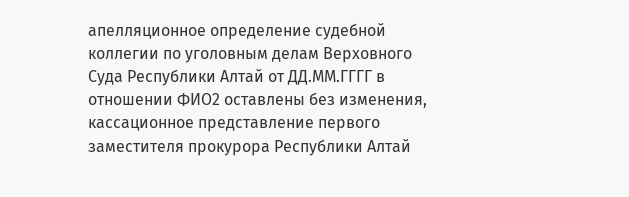апелляционное определение судебной коллегии по уголовным делам Верховного Суда Республики Алтай от ДД.ММ.ГГГГ в отношении ФИО2 оставлены без изменения, кассационное представление первого заместителя прокурора Республики Алтай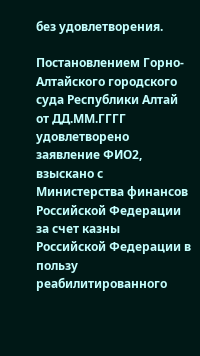без удовлетворения.

Постановлением Горно-Алтайского городского суда Республики Алтай от ДД.ММ.ГГГГ удовлетворено заявление ФИО2, взыскано с Министерства финансов Российской Федерации за счет казны Российской Федерации в пользу реабилитированного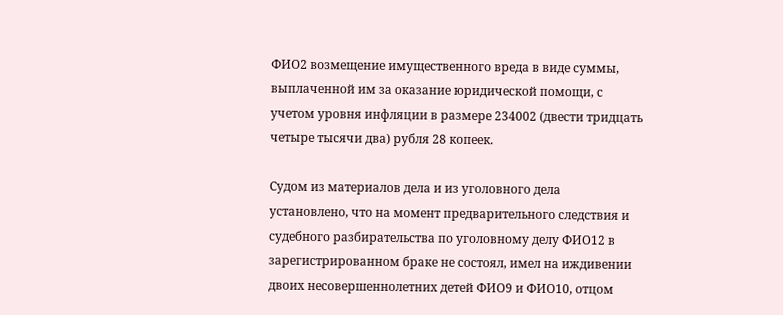ФИО2 возмещение имущественного вреда в виде суммы, выплаченной им за оказание юридической помощи, с учетом уровня инфляции в размере 234002 (двести тридцать четыре тысячи два) рубля 28 копеек.

Судом из материалов дела и из уголовного дела установлено, что на момент предварительного следствия и судебного разбирательства по уголовному делу ФИО12 в зарегистрированном браке не состоял, имел на иждивении двоих несовершеннолетних детей ФИО9 и ФИО10, отцом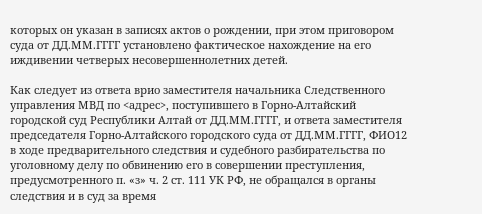которых он указан в записях актов о рождении, при этом приговором суда от ДД.ММ.ГГГГ установлено фактическое нахождение на его иждивении четверых несовершеннолетних детей.

Как следует из ответа врио заместителя начальника Следственного управления МВД по <адрес>, поступившего в Горно-Алтайский городской суд Республики Алтай от ДД.ММ.ГГГГ, и ответа заместителя председателя Горно-Алтайского городского суда от ДД.ММ.ГГГГ, ФИО12 в ходе предварительного следствия и судебного разбирательства по уголовному делу по обвинению его в совершении преступления, предусмотренного п. «з» ч. 2 ст. 111 УК РФ, не обращался в органы следствия и в суд за время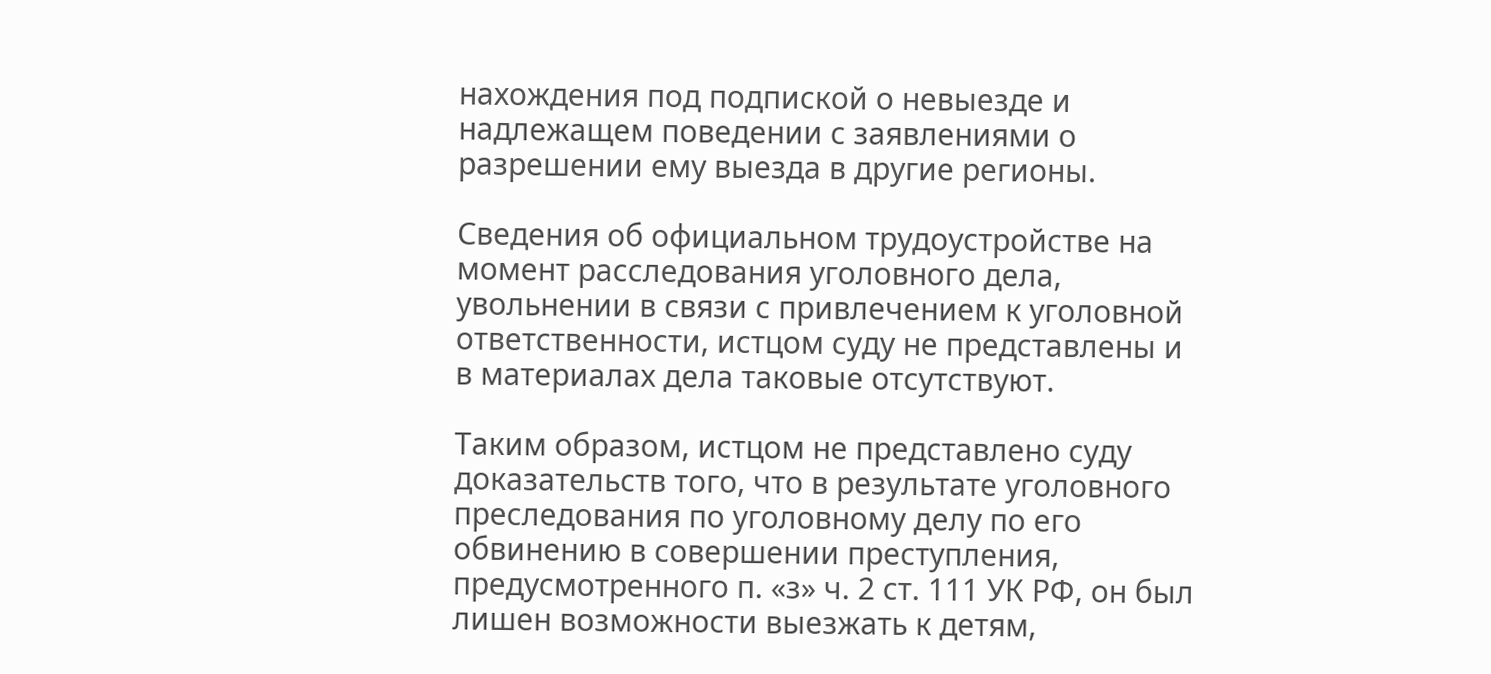нахождения под подпиской о невыезде и надлежащем поведении с заявлениями о разрешении ему выезда в другие регионы.

Сведения об официальном трудоустройстве на момент расследования уголовного дела, увольнении в связи с привлечением к уголовной ответственности, истцом суду не представлены и в материалах дела таковые отсутствуют.

Таким образом, истцом не представлено суду доказательств того, что в результате уголовного преследования по уголовному делу по его обвинению в совершении преступления, предусмотренного п. «з» ч. 2 ст. 111 УК РФ, он был лишен возможности выезжать к детям,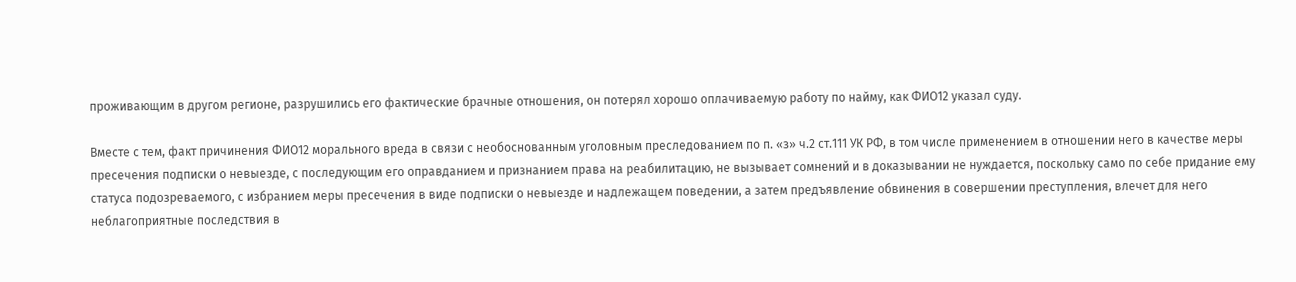проживающим в другом регионе, разрушились его фактические брачные отношения, он потерял хорошо оплачиваемую работу по найму, как ФИО12 указал суду.

Вместе с тем, факт причинения ФИО12 морального вреда в связи с необоснованным уголовным преследованием по п. «з» ч.2 ст.111 УК РФ, в том числе применением в отношении него в качестве меры пресечения подписки о невыезде, с последующим его оправданием и признанием права на реабилитацию, не вызывает сомнений и в доказывании не нуждается, поскольку само по себе придание ему статуса подозреваемого, с избранием меры пресечения в виде подписки о невыезде и надлежащем поведении, а затем предъявление обвинения в совершении преступления, влечет для него неблагоприятные последствия в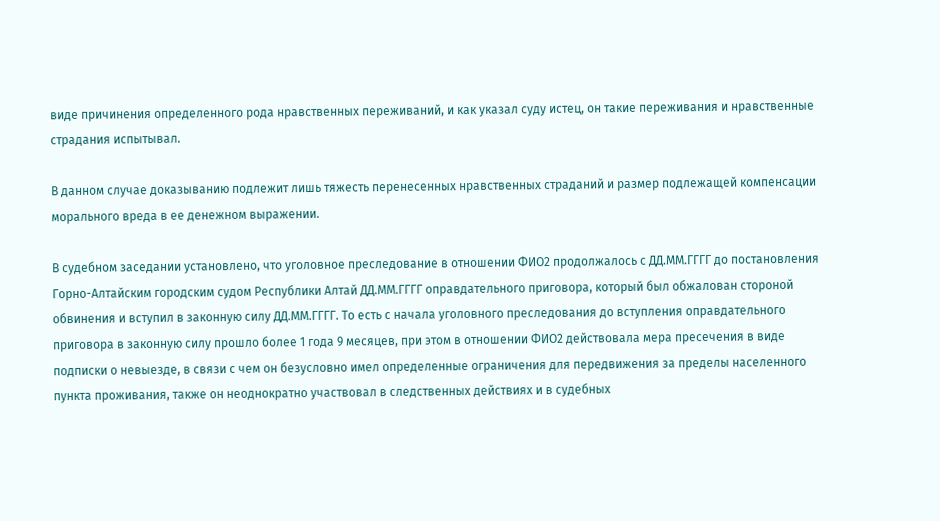виде причинения определенного рода нравственных переживаний, и как указал суду истец, он такие переживания и нравственные страдания испытывал.

В данном случае доказыванию подлежит лишь тяжесть перенесенных нравственных страданий и размер подлежащей компенсации морального вреда в ее денежном выражении.

В судебном заседании установлено, что уголовное преследование в отношении ФИО2 продолжалось с ДД.ММ.ГГГГ до постановления Горно-Алтайским городским судом Республики Алтай ДД.ММ.ГГГГ оправдательного приговора, который был обжалован стороной обвинения и вступил в законную силу ДД.ММ.ГГГГ. То есть с начала уголовного преследования до вступления оправдательного приговора в законную силу прошло более 1 года 9 месяцев, при этом в отношении ФИО2 действовала мера пресечения в виде подписки о невыезде, в связи с чем он безусловно имел определенные ограничения для передвижения за пределы населенного пункта проживания, также он неоднократно участвовал в следственных действиях и в судебных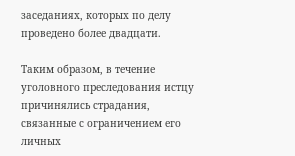заседаниях, которых по делу проведено более двадцати.

Таким образом, в течение уголовного преследования истцу причинялись страдания, связанные с ограничением его личных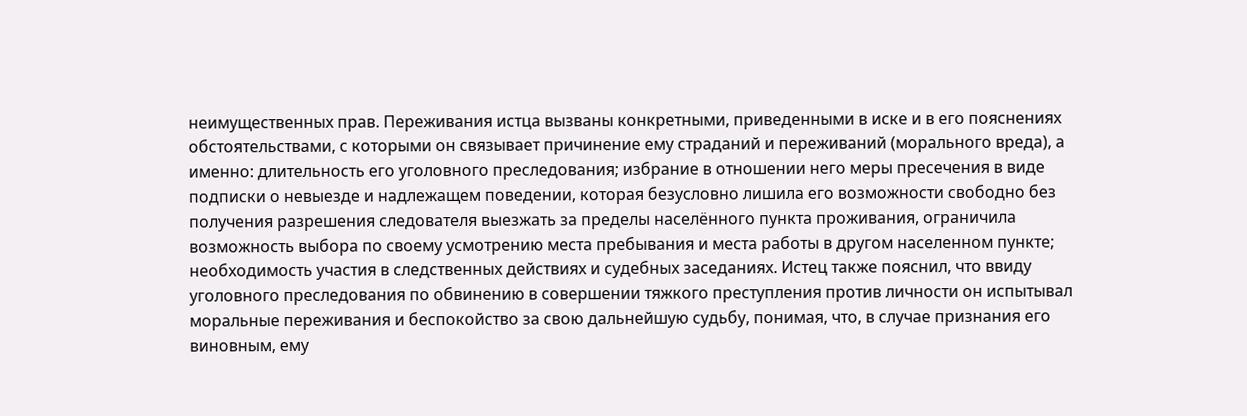неимущественных прав. Переживания истца вызваны конкретными, приведенными в иске и в его пояснениях обстоятельствами, с которыми он связывает причинение ему страданий и переживаний (морального вреда), а именно: длительность его уголовного преследования; избрание в отношении него меры пресечения в виде подписки о невыезде и надлежащем поведении, которая безусловно лишила его возможности свободно без получения разрешения следователя выезжать за пределы населённого пункта проживания, ограничила возможность выбора по своему усмотрению места пребывания и места работы в другом населенном пункте; необходимость участия в следственных действиях и судебных заседаниях. Истец также пояснил, что ввиду уголовного преследования по обвинению в совершении тяжкого преступления против личности он испытывал моральные переживания и беспокойство за свою дальнейшую судьбу, понимая, что, в случае признания его виновным, ему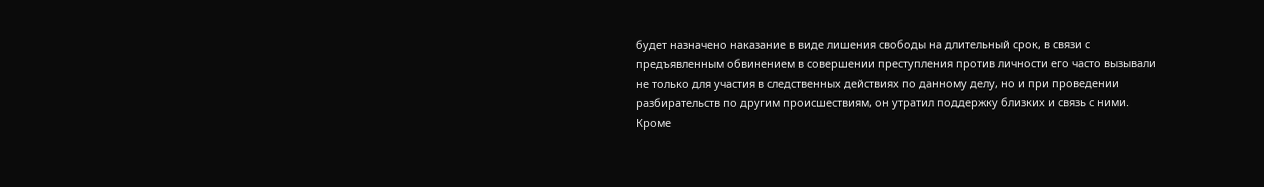будет назначено наказание в виде лишения свободы на длительный срок, в связи с предъявленным обвинением в совершении преступления против личности его часто вызывали не только для участия в следственных действиях по данному делу, но и при проведении разбирательств по другим происшествиям, он утратил поддержку близких и связь с ними. Кроме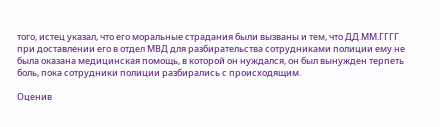того, истец указал, что его моральные страдания были вызваны и тем, что ДД.ММ.ГГГГ при доставлении его в отдел МВД для разбирательства сотрудниками полиции ему не была оказана медицинская помощь, в которой он нуждался, он был вынужден терпеть боль, пока сотрудники полиции разбирались с происходящим.

Оценив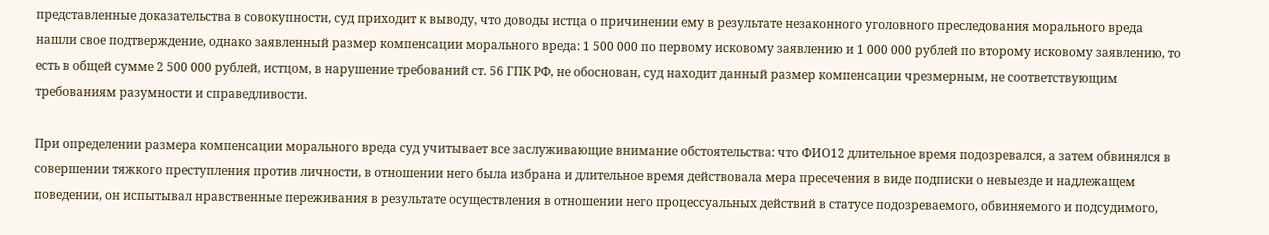представленные доказательства в совокупности, суд приходит к выводу, что доводы истца о причинении ему в результате незаконного уголовного преследования морального вреда нашли свое подтверждение, однако заявленный размер компенсации морального вреда: 1 500 000 по первому исковому заявлению и 1 000 000 рублей по второму исковому заявлению, то есть в общей сумме 2 500 000 рублей, истцом, в нарушение требований ст. 56 ГПК РФ, не обоснован, суд находит данный размер компенсации чрезмерным, не соответствующим требованиям разумности и справедливости.

При определении размера компенсации морального вреда суд учитывает все заслуживающие внимание обстоятельства: что ФИО12 длительное время подозревался, а затем обвинялся в совершении тяжкого преступления против личности, в отношении него была избрана и длительное время действовала мера пресечения в виде подписки о невыезде и надлежащем поведении, он испытывал нравственные переживания в результате осуществления в отношении него процессуальных действий в статусе подозреваемого, обвиняемого и подсудимого,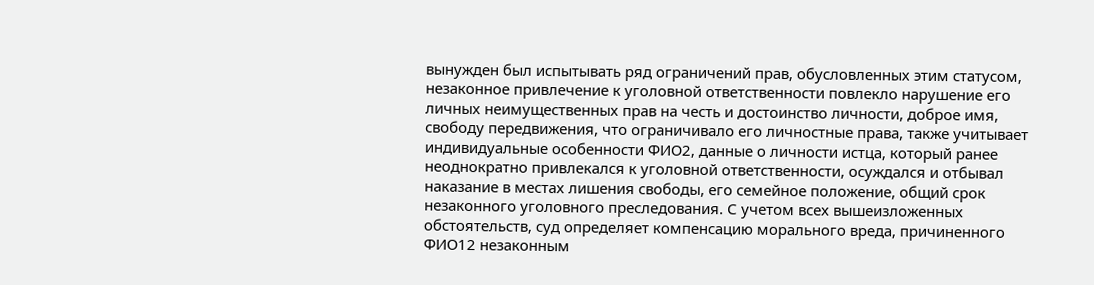вынужден был испытывать ряд ограничений прав, обусловленных этим статусом, незаконное привлечение к уголовной ответственности повлекло нарушение его личных неимущественных прав на честь и достоинство личности, доброе имя, свободу передвижения, что ограничивало его личностные права, также учитывает индивидуальные особенности ФИО2, данные о личности истца, который ранее неоднократно привлекался к уголовной ответственности, осуждался и отбывал наказание в местах лишения свободы, его семейное положение, общий срок незаконного уголовного преследования. С учетом всех вышеизложенных обстоятельств, суд определяет компенсацию морального вреда, причиненного ФИО12 незаконным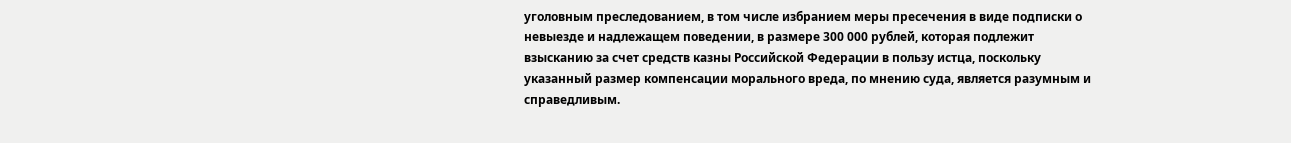уголовным преследованием, в том числе избранием меры пресечения в виде подписки о невыезде и надлежащем поведении, в размере 300 000 рублей, которая подлежит взысканию за счет средств казны Российской Федерации в пользу истца, поскольку указанный размер компенсации морального вреда, по мнению суда, является разумным и справедливым.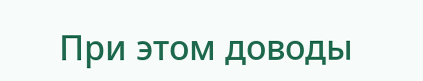При этом доводы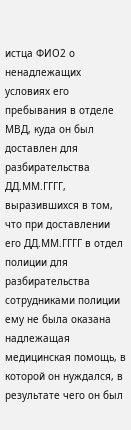истца ФИО2 о ненадлежащих условиях его пребывания в отделе МВД, куда он был доставлен для разбирательства ДД.ММ.ГГГГ, выразившихся в том, что при доставлении его ДД.ММ.ГГГГ в отдел полиции для разбирательства сотрудниками полиции ему не была оказана надлежащая медицинская помощь, в которой он нуждался, в результате чего он был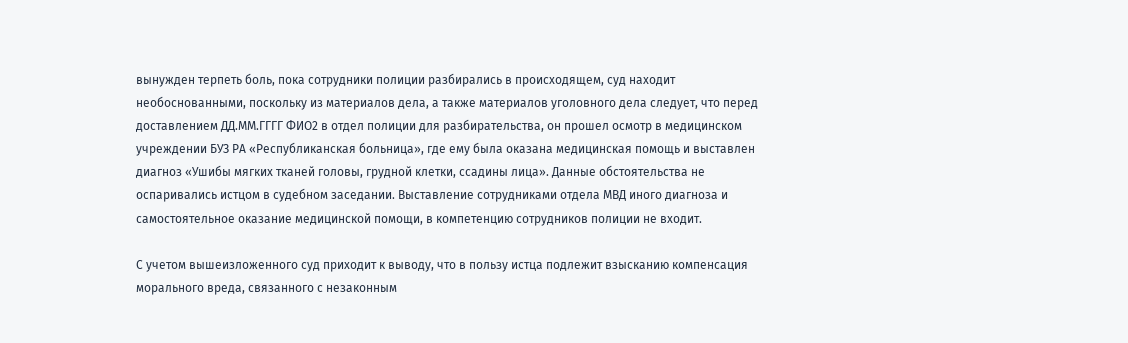вынужден терпеть боль, пока сотрудники полиции разбирались в происходящем, суд находит необоснованными, поскольку из материалов дела, а также материалов уголовного дела следует, что перед доставлением ДД.ММ.ГГГГ ФИО2 в отдел полиции для разбирательства, он прошел осмотр в медицинском учреждении БУЗ РА «Республиканская больница», где ему была оказана медицинская помощь и выставлен диагноз «Ушибы мягких тканей головы, грудной клетки, ссадины лица». Данные обстоятельства не оспаривались истцом в судебном заседании. Выставление сотрудниками отдела МВД иного диагноза и самостоятельное оказание медицинской помощи, в компетенцию сотрудников полиции не входит.

С учетом вышеизложенного суд приходит к выводу, что в пользу истца подлежит взысканию компенсация морального вреда, связанного с незаконным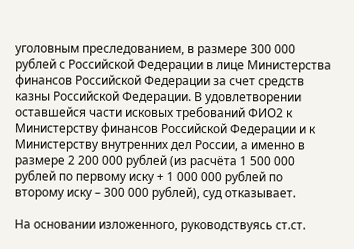уголовным преследованием, в размере 300 000 рублей с Российской Федерации в лице Министерства финансов Российской Федерации за счет средств казны Российской Федерации. В удовлетворении оставшейся части исковых требований ФИО2 к Министерству финансов Российской Федерации и к Министерству внутренних дел России, а именно в размере 2 200 000 рублей (из расчёта 1 500 000 рублей по первому иску + 1 000 000 рублей по второму иску – 300 000 рублей), суд отказывает.

На основании изложенного, руководствуясь ст.ст.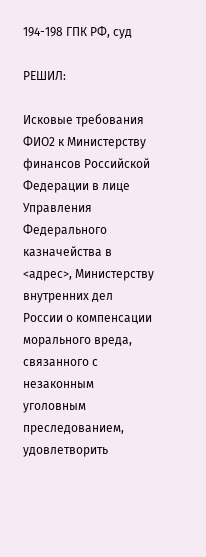194-198 ГПК РФ, суд

РЕШИЛ:

Исковые требования ФИО2 к Министерству финансов Российской Федерации в лице Управления Федерального казначейства в <адрес>, Министерству внутренних дел России о компенсации морального вреда, связанного с незаконным уголовным преследованием, удовлетворить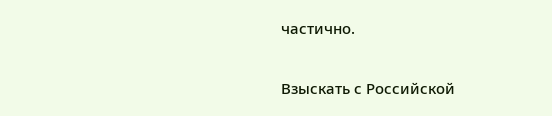частично.

Взыскать с Российской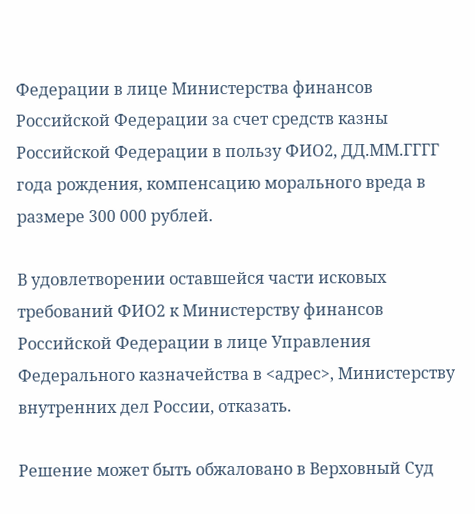Федерации в лице Министерства финансов Российской Федерации за счет средств казны Российской Федерации в пользу ФИО2, ДД.ММ.ГГГГ года рождения, компенсацию морального вреда в размере 300 000 рублей.

В удовлетворении оставшейся части исковых требований ФИО2 к Министерству финансов Российской Федерации в лице Управления Федерального казначейства в <адрес>, Министерству внутренних дел России, отказать.

Решение может быть обжаловано в Верховный Суд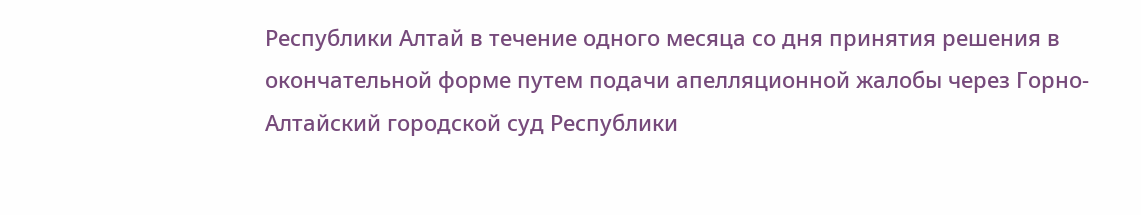Республики Алтай в течение одного месяца со дня принятия решения в окончательной форме путем подачи апелляционной жалобы через Горно-Алтайский городской суд Республики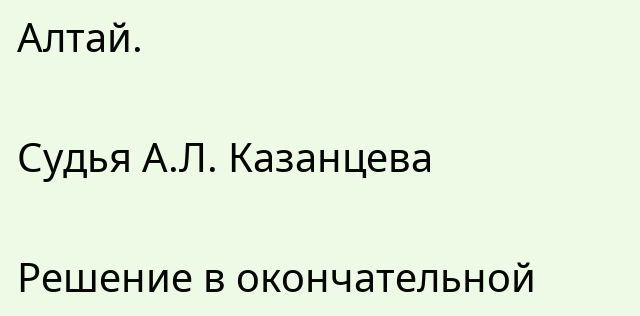Алтай.

Судья А.Л. Казанцева

Решение в окончательной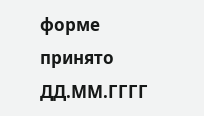форме принято ДД.ММ.ГГГГ